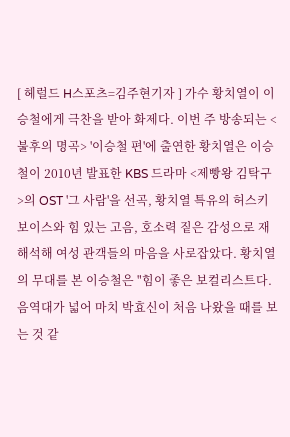[ 헤럴드 H스포츠=김주현기자 ] 가수 황치열이 이승철에게 극찬을 받아 화제다. 이번 주 방송되는 <불후의 명곡> '이승철 편'에 출연한 황치열은 이승철이 2010년 발표한 KBS 드라마 <제빵왕 김탁구>의 OST '그 사람'을 선곡, 황치열 특유의 허스키 보이스와 힘 있는 고음, 호소력 짙은 감성으로 재해석해 여성 관객들의 마음을 사로잡았다. 황치열의 무대를 본 이승철은 "힘이 좋은 보컬리스트다. 음역대가 넓어 마치 박효신이 처음 나왔을 때를 보는 것 같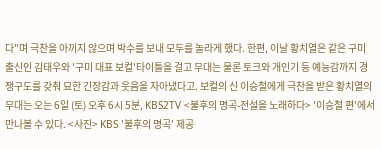다"며 극찬을 아끼지 않으며 박수를 보내 모두를 놀라게 했다. 한편, 이날 황치열은 같은 구미 출신인 김태우와 '구미 대표 보컬'타이틀을 걸고 무대는 물론 토크와 개인기 등 예능감까지 경쟁구도를 갖춰 묘한 긴장감과 웃음을 자아냈다고. 보컬의 신 이승철에게 극찬을 받은 황치열의 무대는 오는 6일 (토) 오후 6시 5분, KBS2TV <불후의 명곡-전설을 노래하다> '이승철 편'에서 만나볼 수 있다. <사진> KBS '불후의 명곡' 제공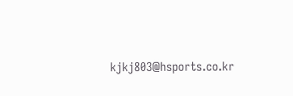kjkj803@hsports.co.kr